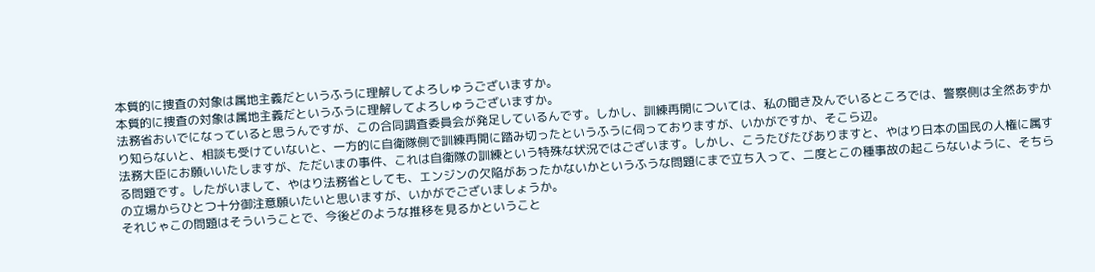本質的に捜査の対象は属地主義だというふうに理解してよろしゅうございますか。
本質的に捜査の対象は属地主義だというふうに理解してよろしゅうございますか。
法務省おいでになっていると思うんですが、この合同調査委員会が発足しているんです。しかし、訓練再開については、私の聞き及んでいるところでは、警察側は全然あずかり知らないと、相談も受けていないと、一方的に自衛隊側で訓練再開に踏み切ったというふうに伺っておりますが、いかがですか、そこら辺。
法務大臣にお願いいたしますが、ただいまの事件、これは自衛隊の訓練という特殊な状況ではございます。しかし、こうたびたびありますと、やはり日本の国民の人権に属する問題です。したがいまして、やはり法務省としても、エンジンの欠陥があったかないかというふうな問題にまで立ち入って、二度とこの種事故の起こらないように、そちらの立場からひとつ十分御注意願いたいと思いますが、いかがでございましょうか。
それじゃこの問題はそういうことで、今後どのような推移を見るかということ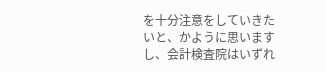を十分注意をしていきたいと、かように思いますし、会計検査院はいずれ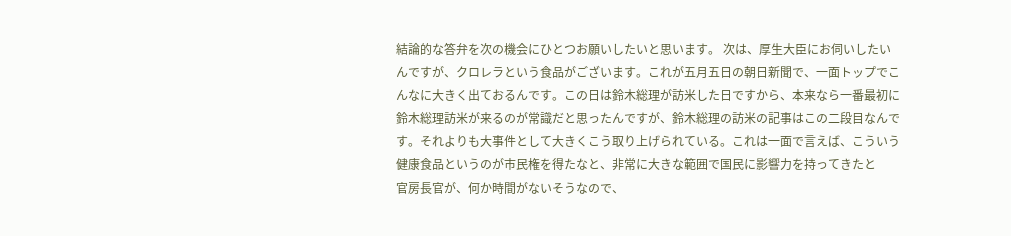結論的な答弁を次の機会にひとつお願いしたいと思います。 次は、厚生大臣にお伺いしたいんですが、クロレラという食品がございます。これが五月五日の朝日新聞で、一面トップでこんなに大きく出ておるんです。この日は鈴木総理が訪米した日ですから、本来なら一番最初に鈴木総理訪米が来るのが常識だと思ったんですが、鈴木総理の訪米の記事はこの二段目なんです。それよりも大事件として大きくこう取り上げられている。これは一面で言えば、こういう健康食品というのが市民権を得たなと、非常に大きな範囲で国民に影響力を持ってきたと
官房長官が、何か時間がないそうなので、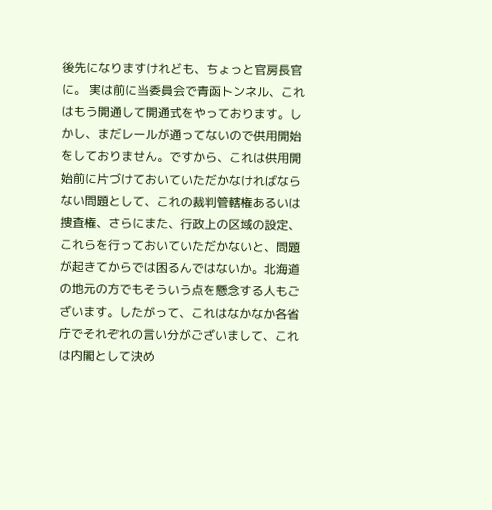後先になりますけれども、ちょっと官房長官に。 実は前に当委員会で青函トンネル、これはもう開通して開通式をやっております。しかし、まだレールが通ってないので供用開始をしておりません。ですから、これは供用開始前に片づけておいていただかなければならない問題として、これの裁判管轄権あるいは捜査権、さらにまた、行政上の区域の設定、これらを行っておいていただかないと、問題が起きてからでは困るんではないか。北海道の地元の方でもそういう点を懸念する人もございます。したがって、これはなかなか各省庁でそれぞれの言い分がございまして、これは内閣として決め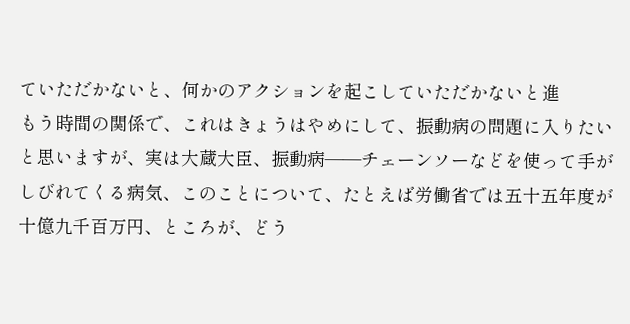ていただかないと、何かのアクションを起こしていただかないと進
もう時間の関係で、これはきょうはやめにして、振動病の問題に入りたいと思いますが、実は大蔵大臣、振動病——チェーンソーなどを使って手がしびれてくる病気、このことについて、たとえば労働省では五十五年度が十億九千百万円、ところが、どう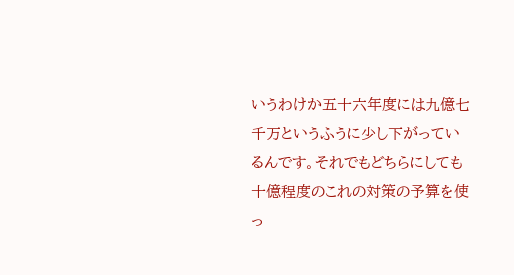いうわけか五十六年度には九億七千万というふうに少し下がっているんです。それでもどちらにしても十億程度のこれの対策の予算を使っ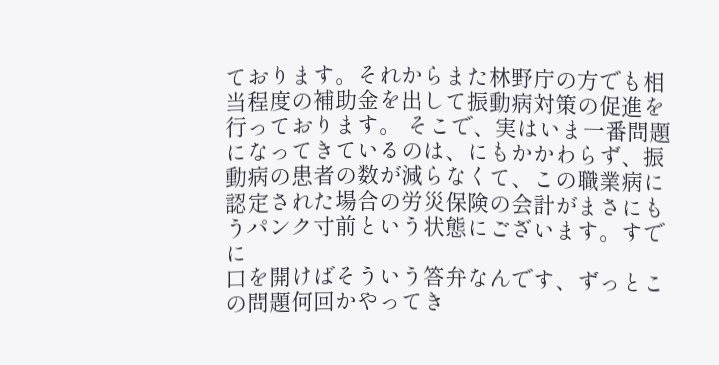ております。それからまた林野庁の方でも相当程度の補助金を出して振動病対策の促進を行っております。 そこで、実はいま一番問題になってきているのは、にもかかわらず、振動病の患者の数が減らなくて、この職業病に認定された場合の労災保険の会計がまさにもうパンク寸前という状態にございます。すでに
口を開けばそういう答弁なんです、ずっとこの問題何回かやってき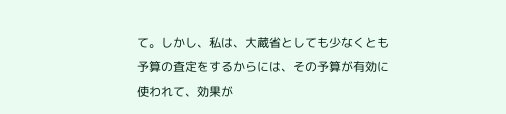て。しかし、私は、大蔵省としても少なくとも予算の査定をするからには、その予算が有効に使われて、効果が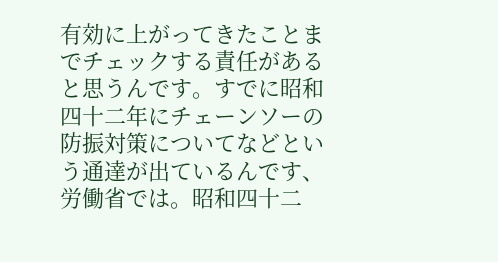有効に上がってきたことまでチェックする責任があると思うんです。すでに昭和四十二年にチェーンソーの防振対策についてなどという通達が出ているんです、労働省では。昭和四十二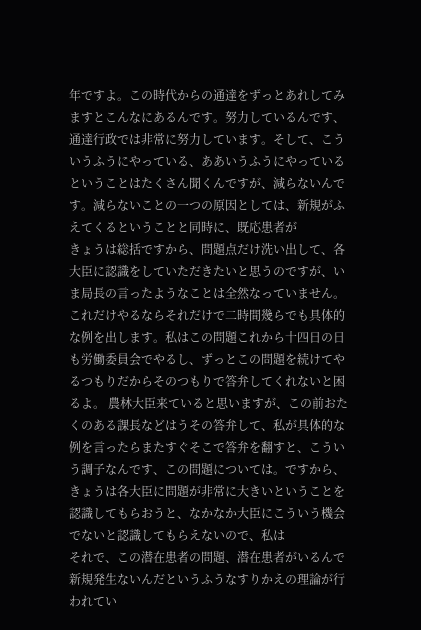年ですよ。この時代からの通達をずっとあれしてみますとこんなにあるんです。努力しているんです、通達行政では非常に努力しています。そして、こういうふうにやっている、ああいうふうにやっているということはたくさん聞くんですが、減らないんです。減らないことの一つの原因としては、新規がふえてくるということと同時に、既応患者が
きょうは総括ですから、問題点だけ洗い出して、各大臣に認識をしていただきたいと思うのですが、いま局長の言ったようなことは全然なっていません。これだけやるならそれだけで二時間幾らでも具体的な例を出します。私はこの問題これから十四日の日も労働委員会でやるし、ずっとこの問題を続けてやるつもりだからそのつもりで答弁してくれないと困るよ。 農林大臣来ていると思いますが、この前おたくのある課長などはうその答弁して、私が具体的な例を言ったらまたすぐそこで答弁を翻すと、こういう調子なんです、この問題については。ですから、きょうは各大臣に問題が非常に大きいということを認識してもらおうと、なかなか大臣にこういう機会でないと認識してもらえないので、私は
それで、この潜在患者の問題、潜在患者がいるんで新規発生ないんだというふうなすりかえの理論が行われてい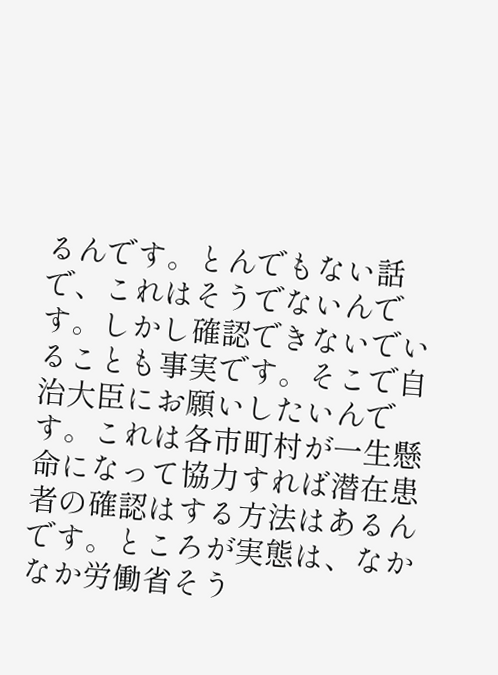るんです。とんでもない話で、これはそうでないんです。しかし確認できないでいることも事実です。そこで自治大臣にお願いしたいんです。これは各市町村が一生懸命になって協力すれば潜在患者の確認はする方法はあるんです。ところが実態は、なかなか労働省そう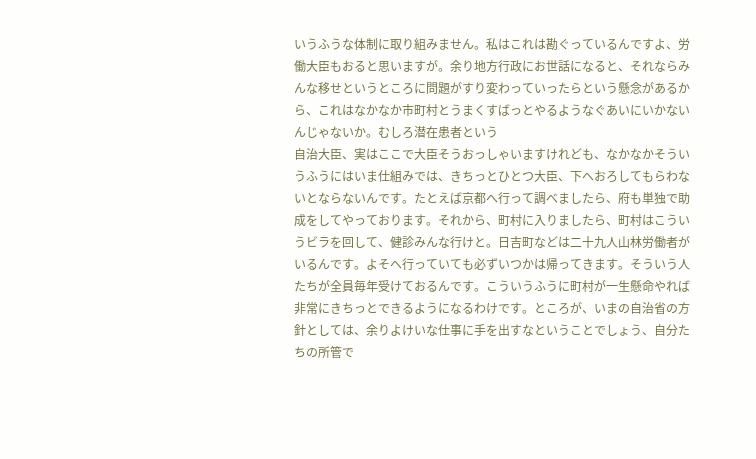いうふうな体制に取り組みません。私はこれは勘ぐっているんですよ、労働大臣もおると思いますが。余り地方行政にお世話になると、それならみんな移せというところに問題がすり変わっていったらという懸念があるから、これはなかなか市町村とうまくすばっとやるようなぐあいにいかないんじゃないか。むしろ潜在患者という
自治大臣、実はここで大臣そうおっしゃいますけれども、なかなかそういうふうにはいま仕組みでは、きちっとひとつ大臣、下へおろしてもらわないとならないんです。たとえば京都へ行って調べましたら、府も単独で助成をしてやっております。それから、町村に入りましたら、町村はこういうビラを回して、健診みんな行けと。日吉町などは二十九人山林労働者がいるんです。よそへ行っていても必ずいつかは帰ってきます。そういう人たちが全員毎年受けておるんです。こういうふうに町村が一生懸命やれば非常にきちっとできるようになるわけです。ところが、いまの自治省の方針としては、余りよけいな仕事に手を出すなということでしょう、自分たちの所管で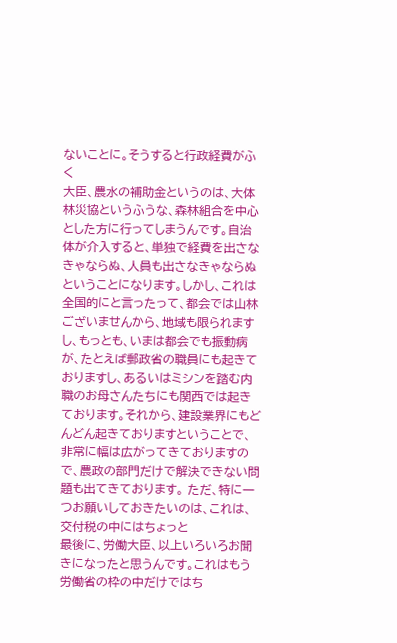ないことに。そうすると行政経費がふく
大臣、農水の補助金というのは、大体林災協というふうな、森林組合を中心とした方に行ってしまうんです。自治体が介入すると、単独で経費を出さなきゃならぬ、人員も出さなきゃならぬということになります。しかし、これは全国的にと言ったって、都会では山林ございませんから、地域も限られますし、もっとも、いまは都会でも振動病が、たとえば郵政省の職員にも起きておりますし、あるいはミシンを踏む内職のお母さんたちにも関西では起きております。それから、建設業界にもどんどん起きておりますということで、非常に幅は広がってきておりますので、農政の部門だけで解決できない問題も出てきております。 ただ、特に一つお願いしておきたいのは、これは、交付税の中にはちょっと
最後に、労働大臣、以上いろいろお聞きになったと思うんです。これはもう労働省の枠の中だけではち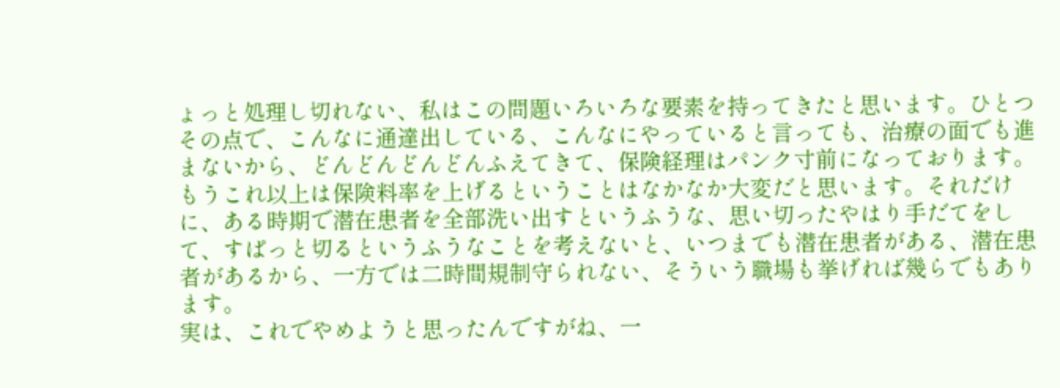ょっと処理し切れない、私はこの問題いろいろな要素を持ってきたと思います。ひとつその点で、こんなに通達出している、こんなにやっていると言っても、治療の面でも進まないから、どんどんどんどんふえてきて、保険経理はパンク寸前になっております。もうこれ以上は保険料率を上げるということはなかなか大変だと思います。それだけに、ある時期で潜在患者を全部洗い出すというふうな、思い切ったやはり手だてをして、すぱっと切るというふうなことを考えないと、いつまでも潜在患者がある、潜在患者があるから、一方では二時間規制守られない、そういう職場も挙げれば幾らでもあります。
実は、これでやめようと思ったんですがね、一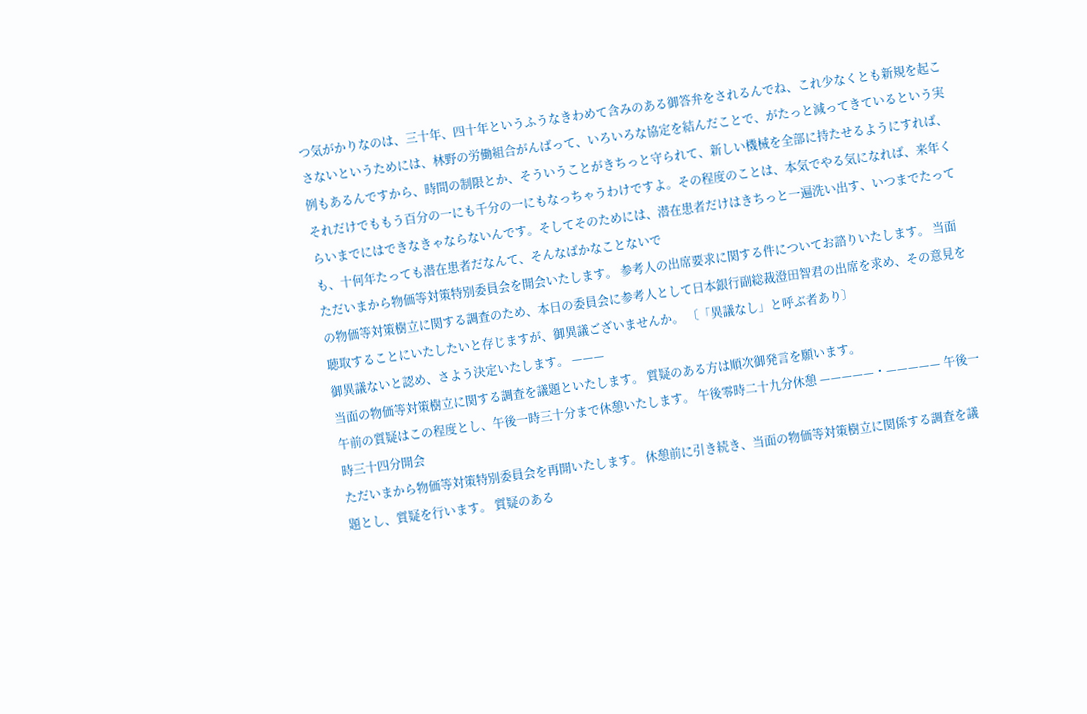つ気がかりなのは、三十年、四十年というふうなきわめて含みのある御答弁をされるんでね、これ少なくとも新規を起こさないというためには、林野の労働組合がんばって、いろいろな協定を結んだことで、がたっと減ってきているという実例もあるんですから、時間の制限とか、そういうことがきちっと守られて、新しい機械を全部に持たせるようにすれば、それだけでももう百分の一にも千分の一にもなっちゃうわけですよ。その程度のことは、本気でやる気になれば、来年くらいまでにはできなきゃならないんです。そしてそのためには、潜在患者だけはきちっと一遍洗い出す、いつまでたっても、十何年たっても潜在患者だなんて、そんなばかなことないで
ただいまから物価等対策特別委員会を開会いたします。 参考人の出席要求に関する件についてお諮りいたします。 当面の物価等対策樹立に関する調査のため、本日の委員会に参考人として日本銀行副総裁澄田智君の出席を求め、その意見を聴取することにいたしたいと存じますが、御異議ございませんか。 〔「異議なし」と呼ぶ者あり〕
御異議ないと認め、さよう決定いたします。 ———
当面の物価等対策樹立に関する調査を議題といたします。 質疑のある方は順次御発言を願います。
午前の質疑はこの程度とし、午後一時三十分まで休憩いたします。 午後零時二十九分休憩 —————・————— 午後一時三十四分開会
ただいまから物価等対策特別委員会を再開いたします。 休憩前に引き続き、当面の物価等対策樹立に関係する調査を議題とし、質疑を行います。 質疑のある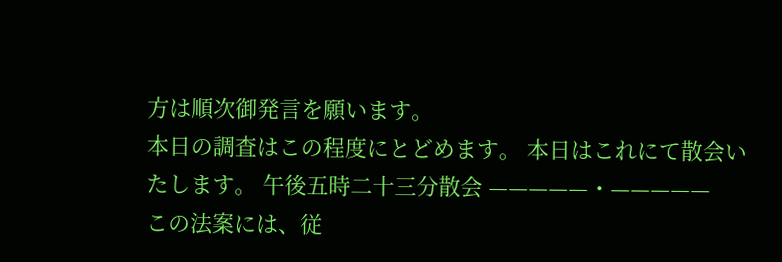方は順次御発言を願います。
本日の調査はこの程度にとどめます。 本日はこれにて散会いたします。 午後五時二十三分散会 —————・—————
この法案には、従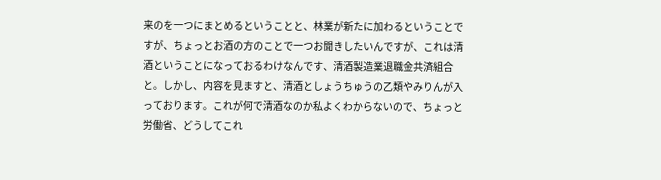来のを一つにまとめるということと、林業が新たに加わるということですが、ちょっとお酒の方のことで一つお聞きしたいんですが、これは清酒ということになっておるわけなんです、清酒製造業退職金共済組合と。しかし、内容を見ますと、清酒としょうちゅうの乙類やみりんが入っております。これが何で清酒なのか私よくわからないので、ちょっと労働省、どうしてこれ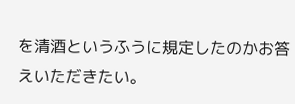を清酒というふうに規定したのかお答えいただきたい。